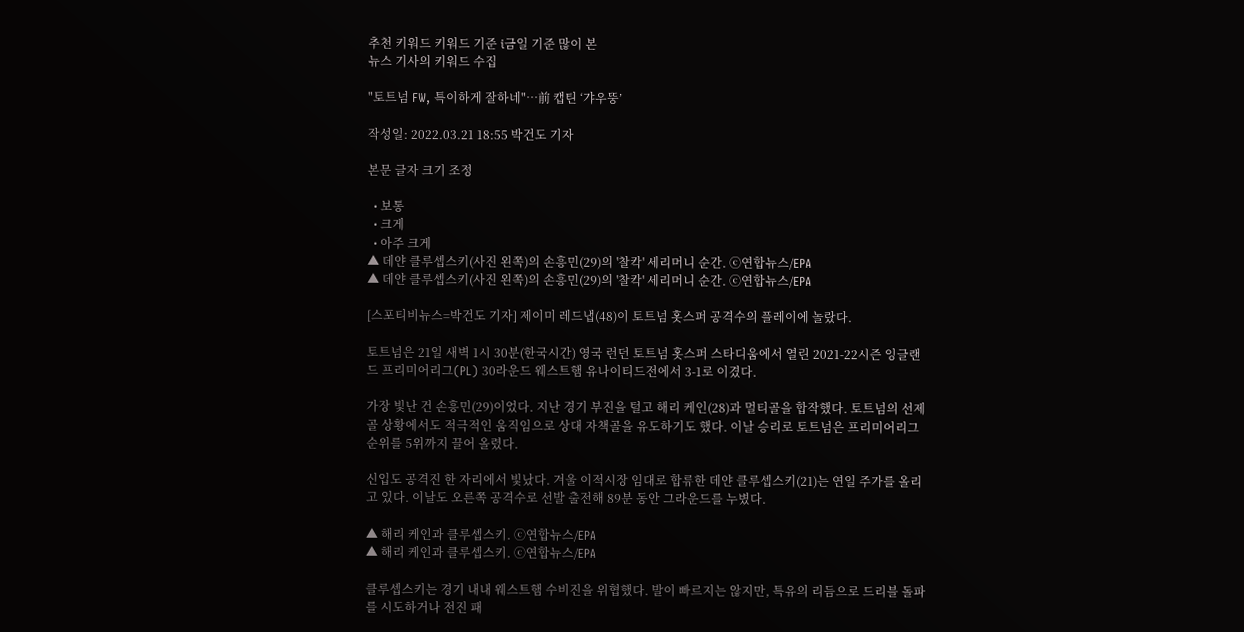추천 키워드 키워드 기준 i금일 기준 많이 본
뉴스 기사의 키워드 수집

"토트넘 FW, 특이하게 잘하네"…前 캡틴 ‘갸우뚱’

작성일: 2022.03.21 18:55 박건도 기자

본문 글자 크기 조정

  • 보통
  • 크게
  • 아주 크게
▲ 데얀 클루셉스키(사진 왼쪽)의 손흥민(29)의 '찰칵' 세리머니 순간. ⓒ연합뉴스/EPA
▲ 데얀 클루셉스키(사진 왼쪽)의 손흥민(29)의 '찰칵' 세리머니 순간. ⓒ연합뉴스/EPA

[스포티비뉴스=박건도 기자] 제이미 레드냅(48)이 토트넘 홋스퍼 공격수의 플레이에 놀랐다.

토트넘은 21일 새벽 1시 30분(한국시간) 영국 런던 토트넘 홋스퍼 스타디움에서 열린 2021-22시즌 잉글랜드 프리미어리그(PL) 30라운드 웨스트햄 유나이티드전에서 3-1로 이겼다.

가장 빛난 건 손흥민(29)이었다. 지난 경기 부진을 털고 해리 케인(28)과 멀티골을 합작했다. 토트넘의 선제골 상황에서도 적극적인 움직임으로 상대 자책골을 유도하기도 했다. 이날 승리로 토트넘은 프리미어리그 순위를 5위까지 끌어 올렸다.

신입도 공격진 한 자리에서 빛났다. 겨울 이적시장 임대로 합류한 데얀 클루셉스키(21)는 연일 주가를 올리고 있다. 이날도 오른쪽 공격수로 선발 출전해 89분 동안 그라운드를 누볐다.

▲ 해리 케인과 클루셉스키. ⓒ연합뉴스/EPA
▲ 해리 케인과 클루셉스키. ⓒ연합뉴스/EPA

클루셉스키는 경기 내내 웨스트햄 수비진을 위협했다. 발이 빠르지는 않지만, 특유의 리듬으로 드리블 돌파를 시도하거나 전진 패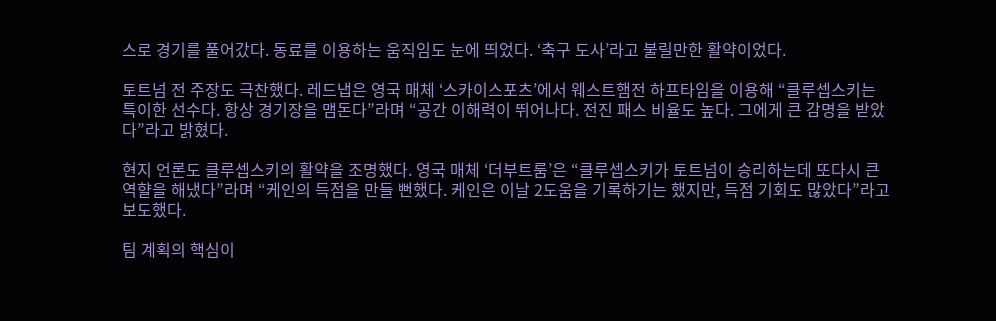스로 경기를 풀어갔다. 동료를 이용하는 움직임도 눈에 띄었다. ‘축구 도사’라고 불릴만한 활약이었다.

토트넘 전 주장도 극찬했다. 레드냅은 영국 매체 ‘스카이스포츠’에서 웨스트햄전 하프타임을 이용해 “클루셉스키는 특이한 선수다. 항상 경기장을 맴돈다”라며 “공간 이해력이 뛰어나다. 전진 패스 비율도 높다. 그에게 큰 감명을 받았다”라고 밝혔다.

현지 언론도 클루셉스키의 활약을 조명했다. 영국 매체 ‘더부트룸’은 “클루셉스키가 토트넘이 승리하는데 또다시 큰 역햘을 해냈다”라며 “케인의 득점을 만들 뻔했다. 케인은 이날 2도움을 기록하기는 했지만, 득점 기회도 많았다”라고 보도했다.

팀 계획의 핵심이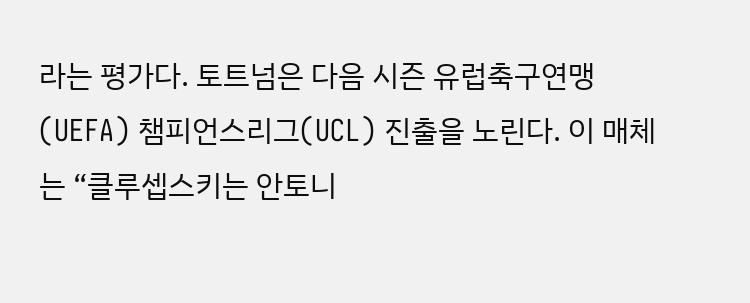라는 평가다. 토트넘은 다음 시즌 유럽축구연맹(UEFA) 챔피언스리그(UCL) 진출을 노린다. 이 매체는 “클루셉스키는 안토니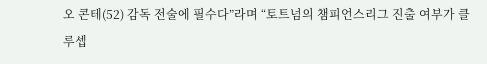오 콘테(52) 감독 전술에 필수다”라며 “토트넘의 챔피언스리그 진출 여부가 클루셉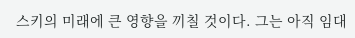스키의 미래에 큰 영향을 끼칠 것이다. 그는 아직 임대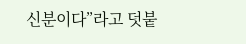신분이다”라고 덧붙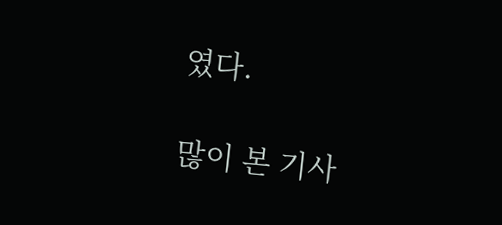였다.

많이 본 기사